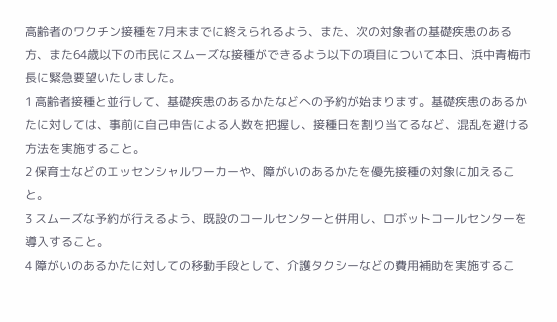高齢者のワクチン接種を7月末までに終えられるよう、また、次の対象者の基礎疾患のある方、また64歳以下の市民にスムーズな接種ができるよう以下の項目について本日、浜中青梅市長に緊急要望いたしました。
1 高齢者接種と並行して、基礎疾患のあるかたなどへの予約が始まります。基礎疾患のあるかたに対しては、事前に自己申告による人数を把握し、接種日を割り当てるなど、混乱を避ける方法を実施すること。
2 保育士などのエッセンシャルワーカーや、障がいのあるかたを優先接種の対象に加えること。
3 スムーズな予約が行えるよう、既設のコールセンターと併用し、ロボットコールセンターを導入すること。
4 障がいのあるかたに対しての移動手段として、介護タクシーなどの費用補助を実施するこ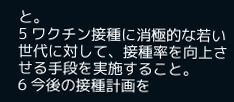と。
5 ワクチン接種に消極的な若い世代に対して、接種率を向上させる手段を実施すること。
6 今後の接種計画を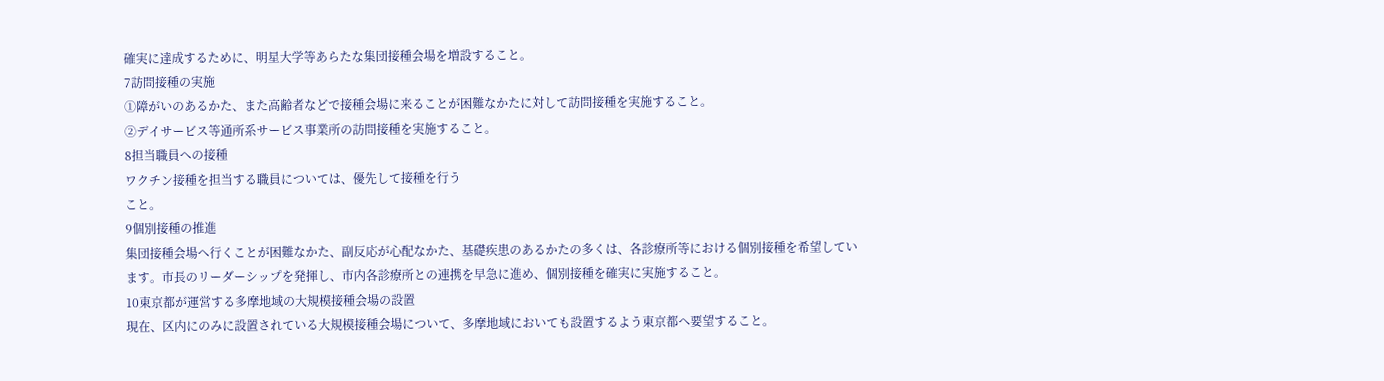確実に達成するために、明星大学等あらたな集団接種会場を増設すること。
7訪問接種の実施
①障がいのあるかた、また高齢者などで接種会場に来ることが困難なかたに対して訪問接種を実施すること。
②デイサービス等通所系サービス事業所の訪問接種を実施すること。
8担当職員への接種
ワクチン接種を担当する職員については、優先して接種を行う
こと。
9個別接種の推進
集団接種会場へ行くことが困難なかた、副反応が心配なかた、基礎疾患のあるかたの多くは、各診療所等における個別接種を希望しています。市長のリーダーシップを発揮し、市内各診療所との連携を早急に進め、個別接種を確実に実施すること。
10東京都が運営する多摩地域の大規模接種会場の設置
現在、区内にのみに設置されている大規模接種会場について、多摩地域においても設置するよう東京都へ要望すること。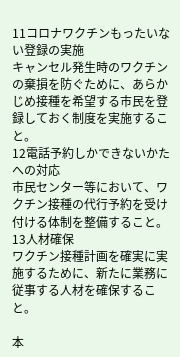11コロナワクチンもったいない登録の実施
キャンセル発生時のワクチンの棄損を防ぐために、あらかじめ接種を希望する市民を登録しておく制度を実施すること。
12電話予約しかできないかたへの対応
市民センター等において、ワクチン接種の代行予約を受け付ける体制を整備すること。
13人材確保
ワクチン接種計画を確実に実施するために、新たに業務に従事する人材を確保すること。

本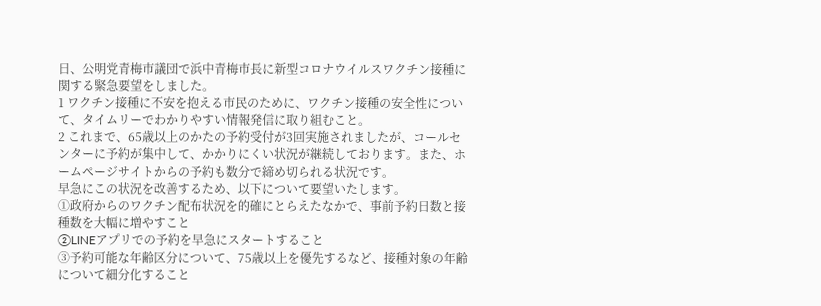日、公明党青梅市議団で浜中青梅市長に新型コロナウイルスワクチン接種に関する緊急要望をしました。
1 ワクチン接種に不安を抱える市民のために、ワクチン接種の安全性について、タイムリーでわかりやすい情報発信に取り組むこと。
2 これまで、65歳以上のかたの予約受付が3回実施されましたが、コールセンターに予約が集中して、かかりにくい状況が継続しております。また、ホームページサイトからの予約も数分で締め切られる状況です。
早急にこの状況を改善するため、以下について要望いたします。
①政府からのワクチン配布状況を的確にとらえたなかで、事前予約日数と接種数を大幅に増やすこと
②LINEアプリでの予約を早急にスタートすること
③予約可能な年齢区分について、75歳以上を優先するなど、接種対象の年齢について細分化すること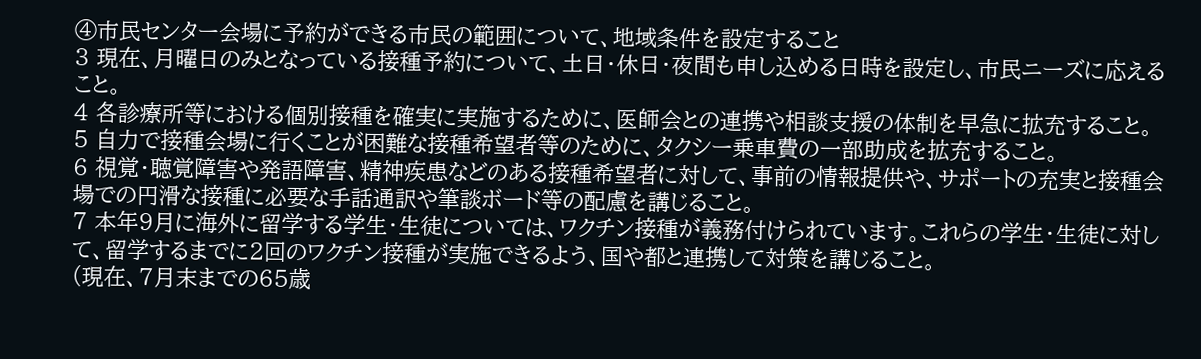④市民センター会場に予約ができる市民の範囲について、地域条件を設定すること
3 現在、月曜日のみとなっている接種予約について、土日・休日・夜間も申し込める日時を設定し、市民ニーズに応えること。
4 各診療所等における個別接種を確実に実施するために、医師会との連携や相談支援の体制を早急に拡充すること。
5 自力で接種会場に行くことが困難な接種希望者等のために、タクシー乗車費の一部助成を拡充すること。
6 視覚・聴覚障害や発語障害、精神疾患などのある接種希望者に対して、事前の情報提供や、サポートの充実と接種会場での円滑な接種に必要な手話通訳や筆談ボード等の配慮を講じること。
7 本年9月に海外に留学する学生・生徒については、ワクチン接種が義務付けられています。これらの学生・生徒に対して、留学するまでに2回のワクチン接種が実施できるよう、国や都と連携して対策を講じること。
(現在、7月末までの65歳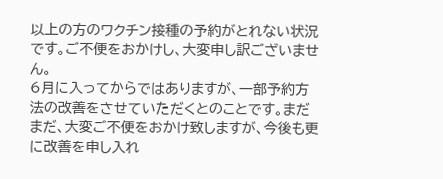以上の方のワクチン接種の予約がとれない状況です。ご不便をおかけし、大変申し訳ございません。
6月に入ってからではありますが、一部予約方法の改善をさせていただくとのことです。まだまだ、大変ご不便をおかけ致しますが、今後も更に改善を申し入れ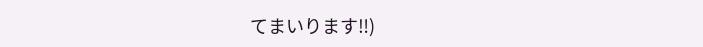てまいります‼)